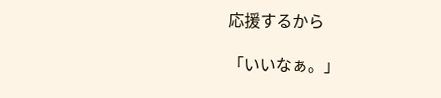応援するから

「いいなぁ。」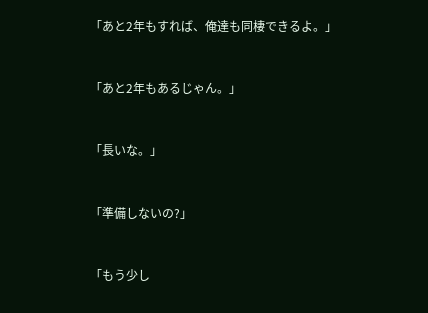「あと2年もすれば、俺達も同棲できるよ。」


「あと2年もあるじゃん。」


「長いな。」


「準備しないの?」


「もう少し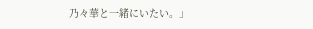乃々華と一緒にいたい。」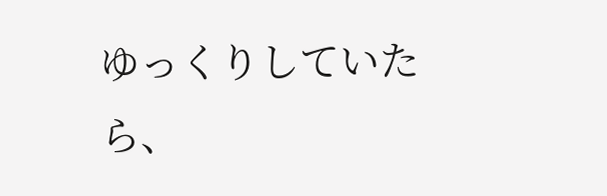ゆっくりしていたら、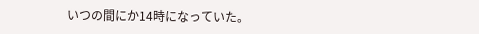いつの間にか14時になっていた。